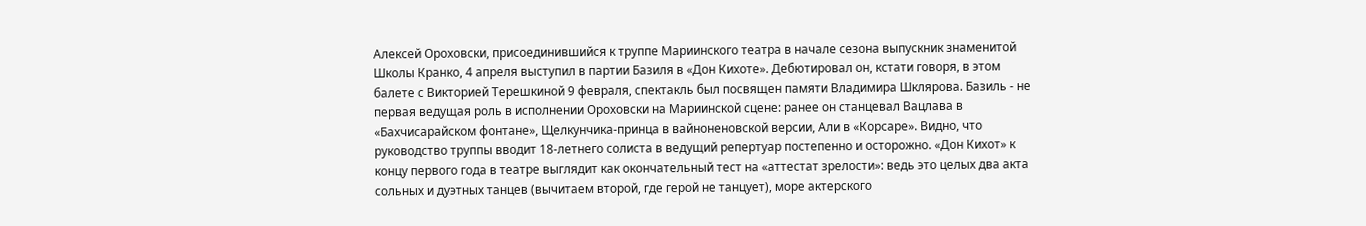Алексей Ороховски, присоединившийся к труппе Мариинского театра в начале сезона выпускник знаменитой Школы Кранко, 4 апреля выступил в партии Базиля в «Дон Кихоте». Дебютировал он, кстати говоря, в этом балете с Викторией Терешкиной 9 февраля, спектакль был посвящен памяти Владимира Шклярова. Базиль - не первая ведущая роль в исполнении Ороховски на Мариинской сцене: ранее он станцевал Вацлава в «Бахчисарайском фонтане», Щелкунчика-принца в вайноненовской версии, Али в «Корсаре». Видно, что руководство труппы вводит 18-летнего солиста в ведущий репертуар постепенно и осторожно. «Дон Кихот» к концу первого года в театре выглядит как окончательный тест на «аттестат зрелости»: ведь это целых два акта сольных и дуэтных танцев (вычитаем второй, где герой не танцует), море актерского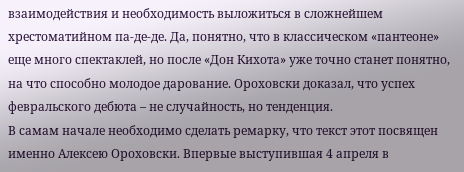взаимодействия и необходимость выложиться в сложнейшем хрестоматийном па-де-де. Да, понятно, что в классическом «пантеоне» еще много спектаклей, но после «Дон Кихота» уже точно станет понятно, на что способно молодое дарование. Ороховски доказал, что успех февральского дебюта – не случайность, но тенденция.
В самам начале необходимо сделать ремарку, что текст этот посвящен именно Алексею Ороховски. Впервые выступившая 4 апреля в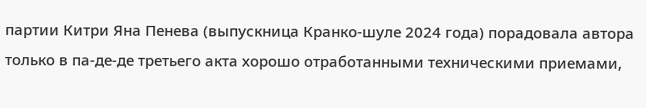партии Китри Яна Пенева (выпускница Кранко-шуле 2024 года) порадовала автора только в па-де-де третьего акта хорошо отработанными техническими приемами,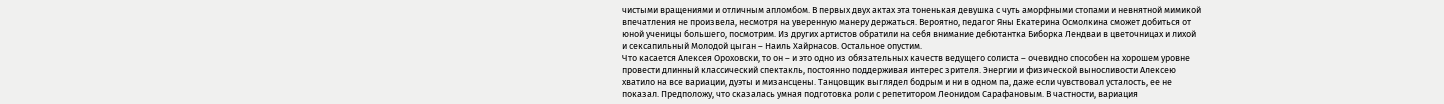чистыми вращениями и отличным апломбом. В первых двух актах эта тоненькая девушка с чуть аморфными стопами и невнятной мимикой впечатления не произвела, несмотря на уверенную манеру держаться. Вероятно, педагог Яны Екатерина Осмолкина сможет добиться от юной ученицы большего, посмотрим. Из других артистов обратили на себя внимание дебютантка Биборка Лендваи в цветочницах и лихой и сексапильный Молодой цыган – Наиль Хайрнасов. Остальное опустим.
Что касается Алексея Ороховски, то он – и это одно из обязательных качеств ведущего солиста – очевидно способен на хорошем уровне провести длинный классический спектакль, постоянно поддерживая интерес зрителя. Энергии и физической выносливости Алексею хватило на все вариации, дуэты и мизансцены. Танцовщик выглядел бодрым и ни в одном па, даже если чувствовал усталость, ее не показал. Предположу, что сказалась умная подготовка роли с репетитором Леонидом Сарафановым. В частности, вариация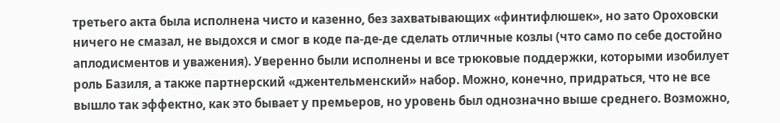третьего акта была исполнена чисто и казенно, без захватывающих «финтифлюшек», но зато Ороховски ничего не смазал, не выдохся и смог в коде па-де-де сделать отличные козлы (что само по себе достойно аплодисментов и уважения). Уверенно были исполнены и все трюковые поддержки, которыми изобилует роль Базиля, а также партнерский «джентельменский» набор. Можно, конечно, придраться, что не все вышло так эффектно, как это бывает у премьеров, но уровень был однозначно выше среднего. Возможно,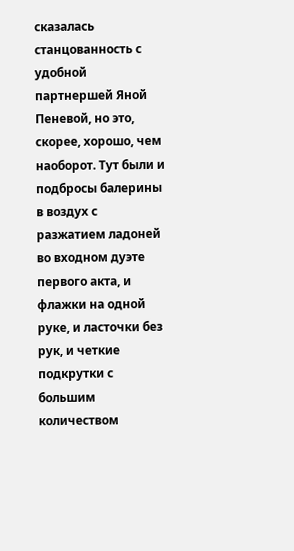сказалась станцованность с удобной партнершей Яной Пеневой, но это, скорее, хорошо, чем наоборот. Тут были и подбросы балерины в воздух с разжатием ладоней во входном дуэте первого акта, и флажки на одной руке, и ласточки без рук, и четкие подкрутки с большим количеством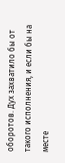оборотов. Дух захватило бы от такого исполнения, и если бы на месте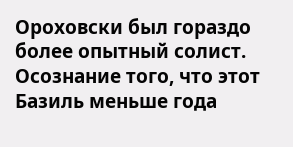Ороховски был гораздо более опытный солист. Осознание того, что этот Базиль меньше года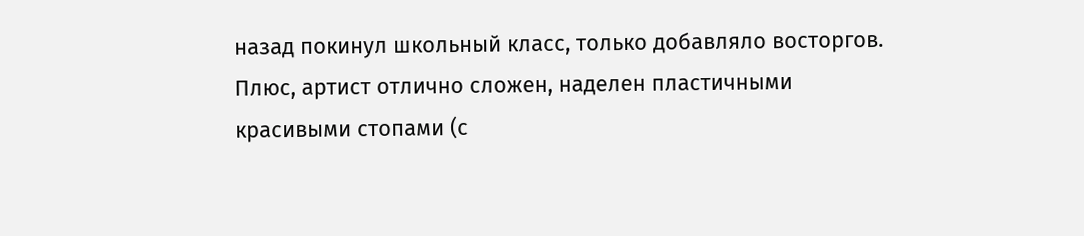назад покинул школьный класс, только добавляло восторгов. Плюс, артист отлично сложен, наделен пластичными красивыми стопами (с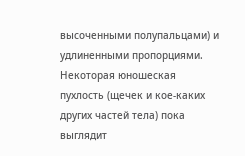высоченными полупальцами) и удлиненными пропорциями. Некоторая юношеская пухлость (щечек и кое-каких других частей тела) пока выглядит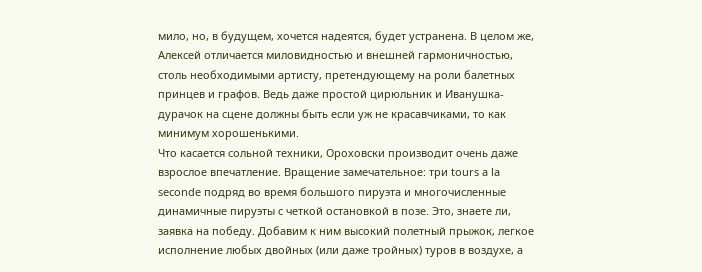мило, но, в будущем, хочется надеятся, будет устранена. В целом же, Алексей отличается миловидностью и внешней гармоничностью, столь необходимыми артисту, претендующему на роли балетных принцев и графов. Ведь даже простой цирюльник и Иванушка-дурачок на сцене должны быть если уж не красавчиками, то как минимум хорошенькими.
Что касается сольной техники, Ороховски производит очень даже взрослое впечатление. Вращение замечательное: три tours a la seconde подряд во время большого пируэта и многочисленные динамичные пируэты с четкой остановкой в позе. Это, знаете ли, заявка на победу. Добавим к ним высокий полетный прыжок, легкое исполнение любых двойных (или даже тройных) туров в воздухе, а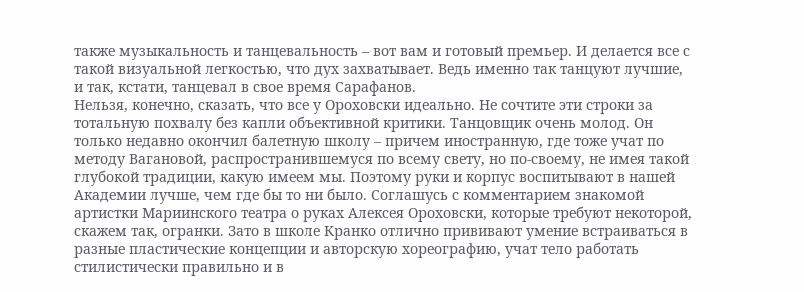также музыкальность и танцевальность – вот вам и готовый премьер. И делается все с такой визуальной легкостью, что дух захватывает. Ведь именно так танцуют лучшие, и так, кстати, танцевал в свое время Сарафанов.
Нельзя, конечно, сказать, что все у Ороховски идеально. Не сочтите эти строки за тотальную похвалу без капли объективной критики. Танцовщик очень молод. Он только недавно окончил балетную школу – причем иностранную, где тоже учат по методу Вагановой, распространившемуся по всему свету, но по-своему, не имея такой глубокой традиции, какую имеем мы. Поэтому руки и корпус воспитывают в нашей Академии лучше, чем где бы то ни было. Соглашусь с комментарием знакомой артистки Мариинского театра о руках Алексея Ороховски, которые требуют некоторой, скажем так, огранки. Зато в школе Кранко отлично прививают умение встраиваться в разные пластические концепции и авторскую хореографию, учат тело работать стилистически правильно и в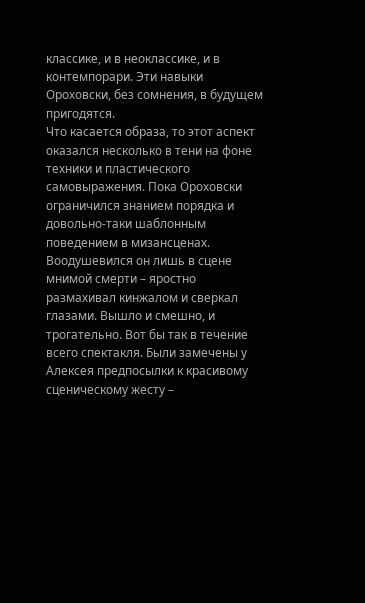классике, и в неоклассике, и в контемпорари. Эти навыки Ороховски, без сомнения, в будущем пригодятся.
Что касается образа, то этот аспект оказался несколько в тени на фоне техники и пластического самовыражения. Пока Ороховски ограничился знанием порядка и довольно-таки шаблонным поведением в мизансценах. Воодушевился он лишь в сцене мнимой смерти – яростно размахивал кинжалом и сверкал глазами. Вышло и смешно, и трогательно. Вот бы так в течение всего спектакля. Были замечены у Алексея предпосылки к красивому сценическому жесту –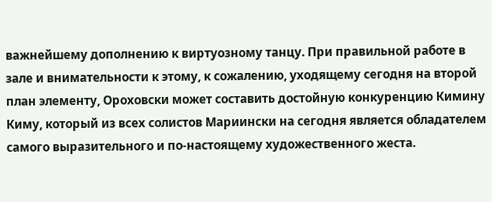важнейшему дополнению к виртуозному танцу. При правильной работе в зале и внимательности к этому, к сожалению, уходящему сегодня на второй план элементу, Ороховски может составить достойную конкуренцию Кимину Киму, который из всех солистов Мариински на сегодня является обладателем самого выразительного и по-настоящему художественного жеста.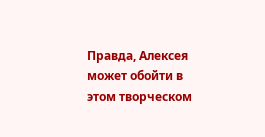Правда, Алексея может обойти в этом творческом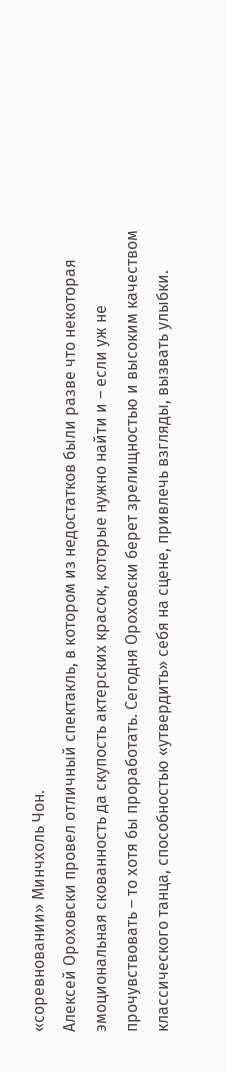«соревновании» Минчхоль Чон.
Алексей Ороховски провел отличный спектакль, в котором из недостатков были разве что некоторая эмоциональная скованность да скупость актерских красок, которые нужно найти и – если уж не прочувствовать – то хотя бы проработать. Сегодня Ороховски берет зрелищностью и высоким качеством классического танца, способностью «утвердить» себя на сцене, привлечь взгляды, вызвать улыбки.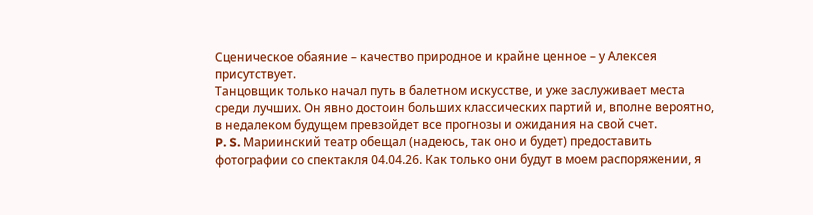Сценическое обаяние – качество природное и крайне ценное – у Алексея присутствует.
Танцовщик только начал путь в балетном искусстве, и уже заслуживает места среди лучших. Он явно достоин больших классических партий и, вполне вероятно, в недалеком будущем превзойдет все прогнозы и ожидания на свой счет.
P. S. Мариинский театр обещал (надеюсь, так оно и будет) предоставить фотографии со спектакля 04.04.26. Как только они будут в моем распоряжении, я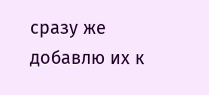сразу же добавлю их к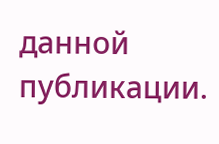данной публикации.